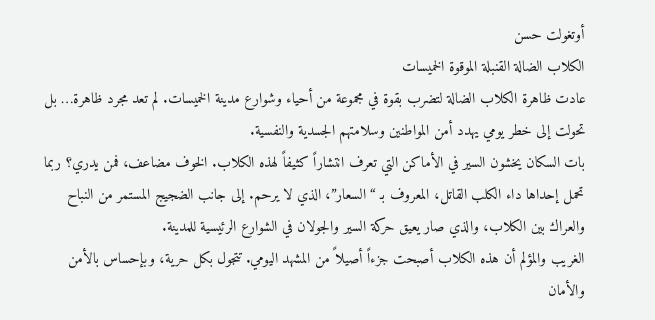أوتغولت حسن
الكلاب الضالة القنبلة الموقوة الخميسات
عادت ظاهرة الكلاب الضالة لتضرب بقوة في مجموعة من أحياء وشوارع مدينة الخميسات. لم تعد مجرد ظاهرة… بل تحولت إلى خطر يومي يهدد أمن المواطنين وسلامتهم الجسدية والنفسية.
بات السكان يخشون السير في الأماكن التي تعرف انتشاراً كثيفاً لهذه الكلاب. الخوف مضاعف، فمن يدري؟ ربما تحمل إحداها داء الكلب القاتل، المعروف بـ “السعار”، الذي لا يرحم. إلى جانب الضجيج المستمر من النباح والعراك بين الكلاب، والذي صار يعيق حركة السير والجولان في الشوارع الرئيسية للمدينة.
الغريب والمؤلم أن هذه الكلاب أصبحت جزءاً أصيلاً من المشهد اليومي. تتجول بكل حرية، وبإحساس بالأمن والأمان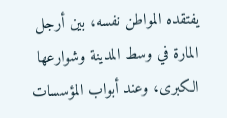يفتقده المواطن نفسه، بين أرجل المارة في وسط المدينة وشوارعها الكبرى، وعند أبواب المؤسسات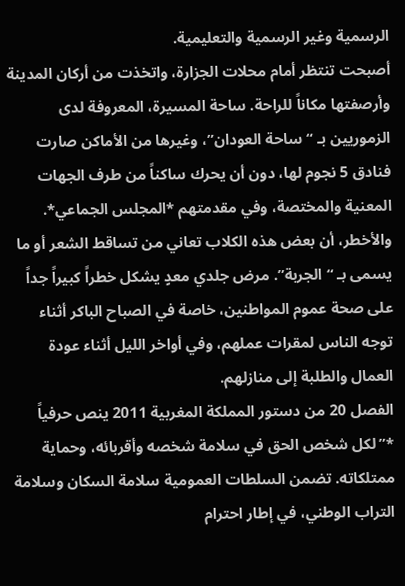الرسمية وغير الرسمية والتعليمية.
أصبحت تنتظر أمام محلات الجزارة، واتخذت من أركان المدينة وأرصفتها مكاناً للراحة. ساحة المسيرة، المعروفة لدى الزموريين بـ “ساحة العودان”، وغيرها من الأماكن صارت فنادق 5 نجوم لها، دون أن يحرك ساكناً من طرف الجهات المعنية والمختصة، وفي مقدمتهم *المجلس الجماعي*.
والأخطر، أن بعض هذه الكلاب تعاني من تساقط الشعر أو ما يسمى بـ “الجربة”. مرض جلدي معدٍ يشكل خطراً كبيراً جداً على صحة عموم المواطنين، خاصة في الصباح الباكر أثناء توجه الناس لمقرات عملهم، وفي أواخر الليل أثناء عودة العمال والطلبة إلى منازلهم.
الفصل 20 من دستور المملكة المغربية 2011 ينص حرفياً
*”لكل شخص الحق في سلامة شخصه وأقربائه، وحماية ممتلكاته. تضمن السلطات العمومية سلامة السكان وسلامة التراب الوطني، في إطار احترام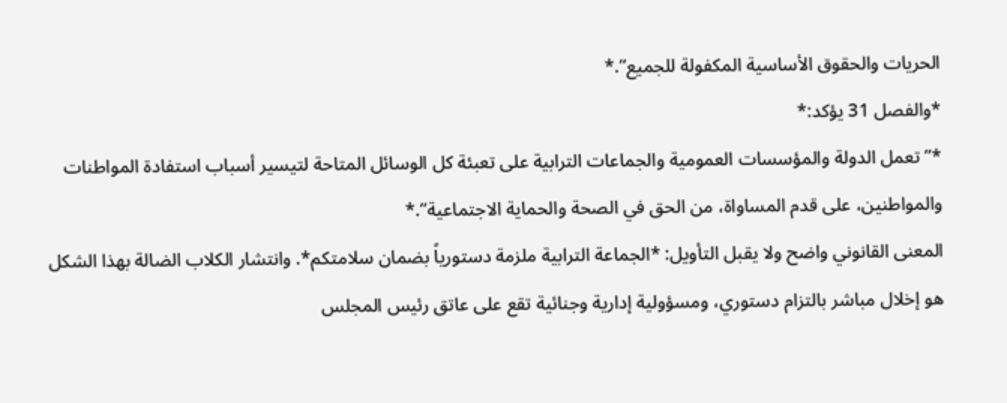الحريات والحقوق الأساسية المكفولة للجميع”.*
*والفصل 31 يؤكد:*
*”تعمل الدولة والمؤسسات العمومية والجماعات الترابية على تعبئة كل الوسائل المتاحة لتيسير أسباب استفادة المواطنات والمواطنين، على قدم المساواة، من الحق في الصحة والحماية الاجتماعية”.*
المعنى القانوني واضح ولا يقبل التأويل: *الجماعة الترابية ملزمة دستورياً بضمان سلامتكم*. وانتشار الكلاب الضالة بهذا الشكل هو إخلال مباشر بالتزام دستوري، ومسؤولية إدارية وجنائية تقع على عاتق رئيس المجلس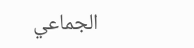الجماعي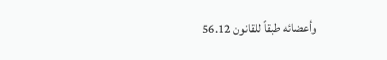وأعضائه طبقاً للقانون 56.12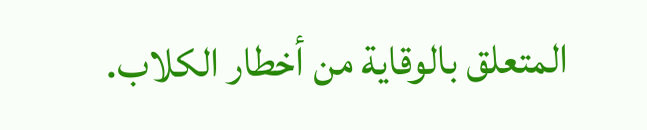المتعلق بالوقاية من أخطار الكلاب.